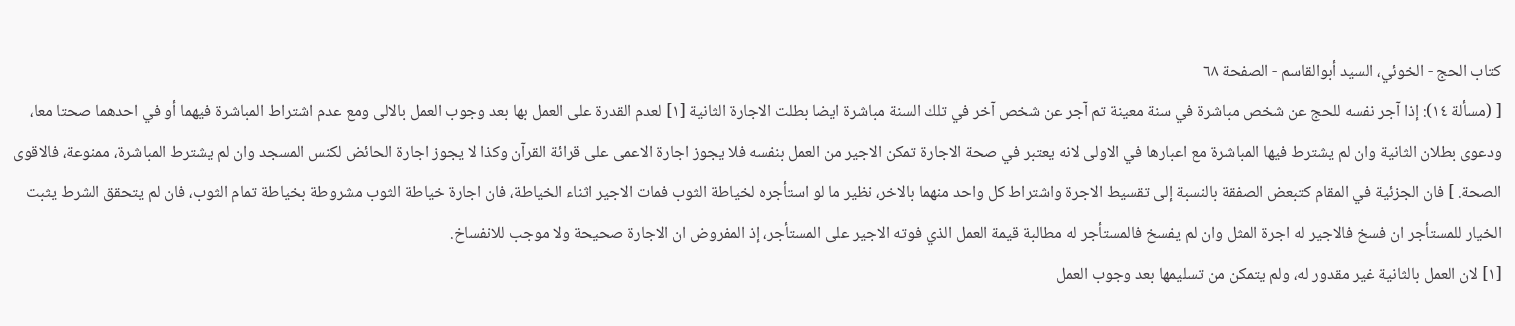كتاب الحج - الخوئي، السيد أبوالقاسم - الصفحة ٦٨
[ (مسألة ١٤): إذا آجر نفسه للحج عن شخص مباشرة في سنة معينة تم آجر عن شخص آخر في تلك السنة مباشرة ايضا بطلت الاجارة الثانية [١] لعدم القدرة على العمل بها بعد وجوب العمل بالالى ومع عدم اشتراط المباشرة فيهما أو في احدهما صحتا معا، ودعوى بطلان الثانية وان لم يشترط فيها المباشرة مع اعبارها في الاولى لانه يعتبر في صحة الاجارة تمكن الاجير من العمل بنفسه فلا يجوز اجارة الاعمى على قرائة القرآن وكذا لا يجوز اجارة الحائض لكنس المسجد وان لم يشترط المباشرة، ممنوعة، فالاقوى الصحة. ] فان الجزئية في المقام كتبعض الصفقة بالنسبة إلى تقسيط الاجرة واشتراط كل واحد منهما بالاخر، نظير ما لو استأجره لخياطة الثوب فمات الاجير اثناء الخياطة، فان اجارة خياطة الثوب مشروطة بخياطة تمام الثوب، فان لم يتحقق الشرط يثبت الخيار للمستأجر ان فسخ فالاجير له اجرة المثل وان لم يفسخ فالمستأجر له مطالبة قيمة العمل الذي فوته الاجير على المستأجر، إذ المفروض ان الاجارة صحيحة ولا موجب للانفساخ.
[١] لان العمل بالثانية غير مقدور له، ولم يتمكن من تسليمها بعد وجوب العمل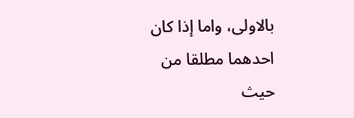بالاولى، واما إذا كان احدهما مطلقا من حيث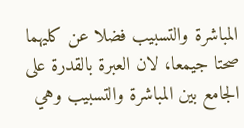المباشرة والتسبيب فضلا عن كليهما صحتا جيمعا، لان العبرة بالقدرة على الجامع بين المباشرة والتسبيب وهي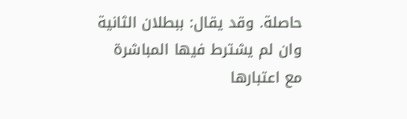حاصلة. وقد يقال: ببطلان الثانية وان لم يشترط فيها المباشرة مع اعتبارها